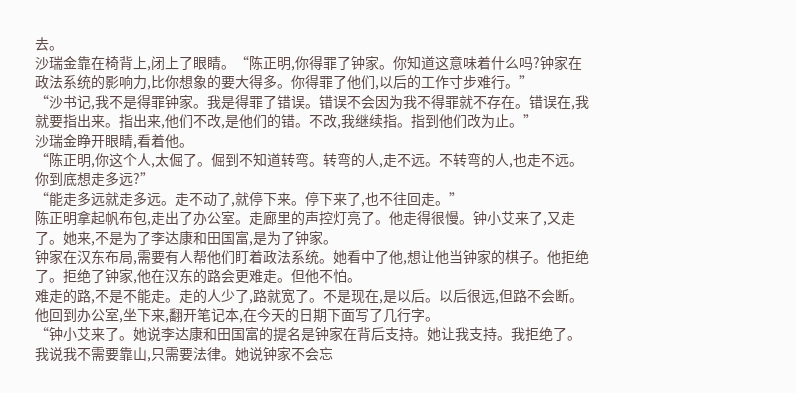去。
沙瑞金靠在椅背上,闭上了眼睛。“陈正明,你得罪了钟家。你知道这意味着什么吗?钟家在政法系统的影响力,比你想象的要大得多。你得罪了他们,以后的工作寸步难行。”
“沙书记,我不是得罪钟家。我是得罪了错误。错误不会因为我不得罪就不存在。错误在,我就要指出来。指出来,他们不改,是他们的错。不改,我继续指。指到他们改为止。”
沙瑞金睁开眼睛,看着他。
“陈正明,你这个人,太倔了。倔到不知道转弯。转弯的人,走不远。不转弯的人,也走不远。你到底想走多远?”
“能走多远就走多远。走不动了,就停下来。停下来了,也不往回走。”
陈正明拿起帆布包,走出了办公室。走廊里的声控灯亮了。他走得很慢。钟小艾来了,又走了。她来,不是为了李达康和田国富,是为了钟家。
钟家在汉东布局,需要有人帮他们盯着政法系统。她看中了他,想让他当钟家的棋子。他拒绝了。拒绝了钟家,他在汉东的路会更难走。但他不怕。
难走的路,不是不能走。走的人少了,路就宽了。不是现在,是以后。以后很远,但路不会断。
他回到办公室,坐下来,翻开笔记本,在今天的日期下面写了几行字。
“钟小艾来了。她说李达康和田国富的提名是钟家在背后支持。她让我支持。我拒绝了。我说我不需要靠山,只需要法律。她说钟家不会忘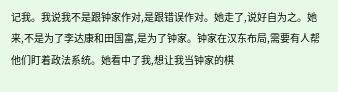记我。我说我不是跟钟家作对,是跟错误作对。她走了,说好自为之。她来,不是为了李达康和田国富,是为了钟家。钟家在汉东布局,需要有人帮他们盯着政法系统。她看中了我,想让我当钟家的棋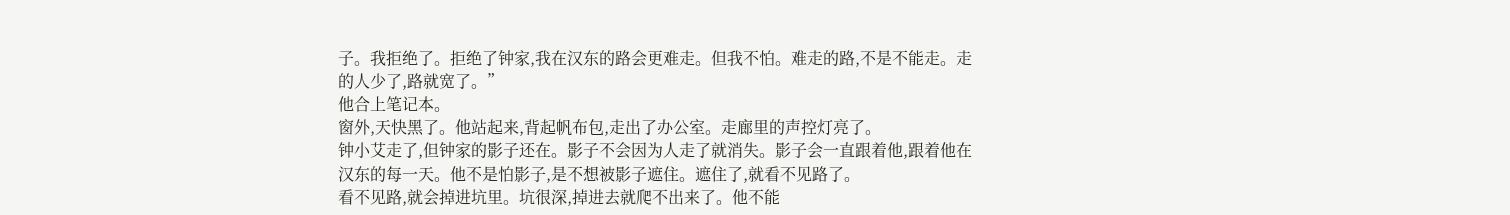子。我拒绝了。拒绝了钟家,我在汉东的路会更难走。但我不怕。难走的路,不是不能走。走的人少了,路就宽了。”
他合上笔记本。
窗外,天快黑了。他站起来,背起帆布包,走出了办公室。走廊里的声控灯亮了。
钟小艾走了,但钟家的影子还在。影子不会因为人走了就消失。影子会一直跟着他,跟着他在汉东的每一天。他不是怕影子,是不想被影子遮住。遮住了,就看不见路了。
看不见路,就会掉进坑里。坑很深,掉进去就爬不出来了。他不能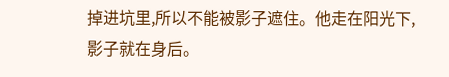掉进坑里,所以不能被影子遮住。他走在阳光下,影子就在身后。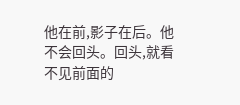他在前,影子在后。他不会回头。回头,就看不见前面的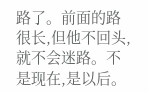路了。前面的路很长,但他不回头,就不会迷路。不是现在,是以后。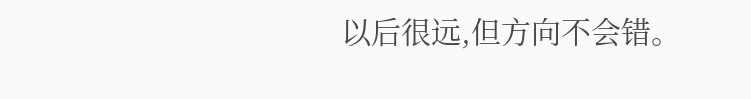以后很远,但方向不会错。